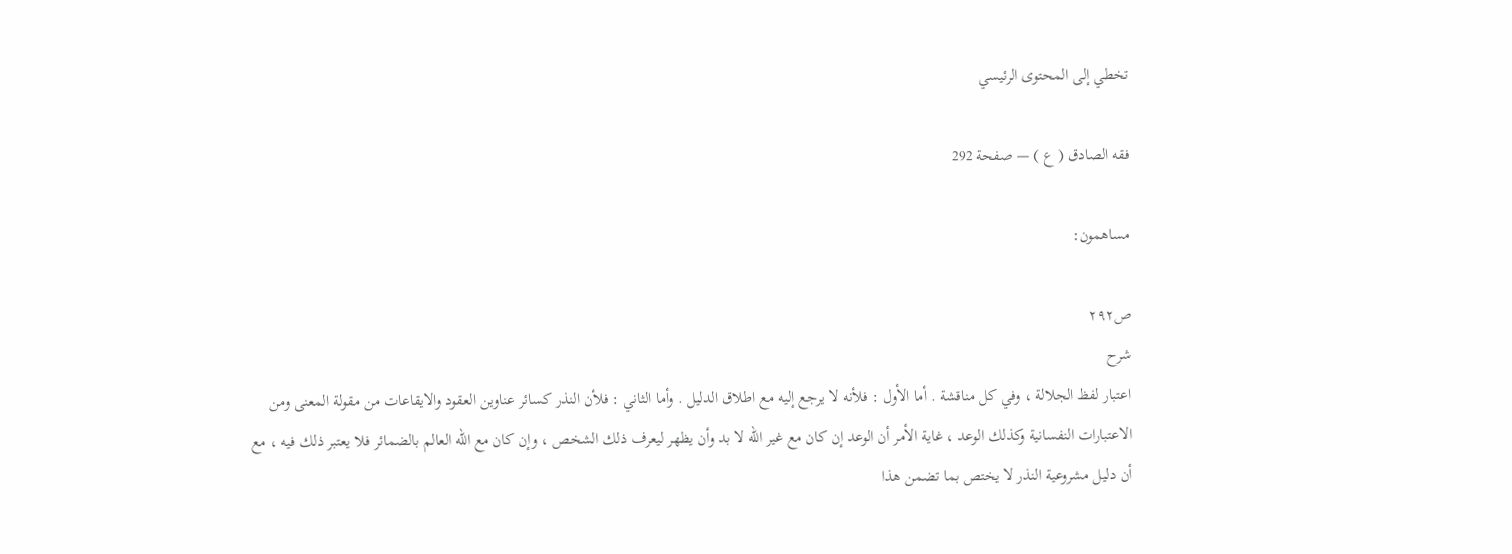تخطي إلى المحتوى الرئيسي

فقه الصادق ( ع ) — صفحة 292

مساهمون:

ص٢٩٢
شرح
اعتبار لفظ الجلالة ، وفي كل مناقشة . أما الأول : فلأنه لا يرجع إليه مع اطلاق الدليل . وأما الثاني : فلأن النذر كسائر عناوين العقود والايقاعات من مقولة المعنى ومن الاعتبارات النفسانية وكذلك الوعد ، غاية الأمر أن الوعد إن كان مع غير الله لا بد وأن يظهر ليعرف ذلك الشخص ، وإن كان مع الله العالم بالضمائر فلا يعتبر ذلك فيه ، مع أن دليل مشروعية النذر لا يختص بما تضمن هذا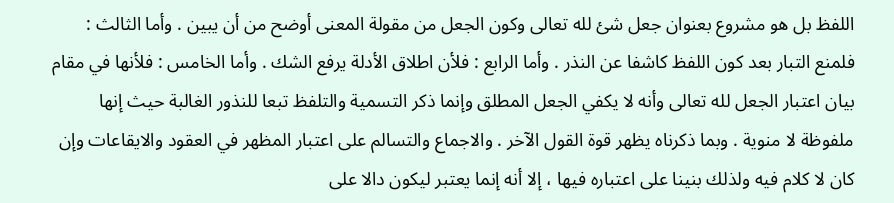اللفظ بل هو مشروع بعنوان جعل شئ لله تعالى وكون الجعل من مقولة المعنى أوضح من أن يبين . وأما الثالث : فلمنع التبار بعد كون اللفظ كاشفا عن النذر . وأما الرابع : فلأن اطلاق الأدلة يرفع الشك . وأما الخامس : فلأنها في مقام بيان اعتبار الجعل لله تعالى وأنه لا يكفي الجعل المطلق وإنما ذكر التسمية والتلفظ تبعا للنذور الغالبة حيث إنها ملفوظة لا منوية . وبما ذكرناه يظهر قوة القول الآخر . والاجماع والتسالم على اعتبار المظهر في العقود والايقاعات وإن كان لا كلام فيه ولذلك بنينا على اعتباره فيها ، إلا أنه إنما يعتبر ليكون دالا على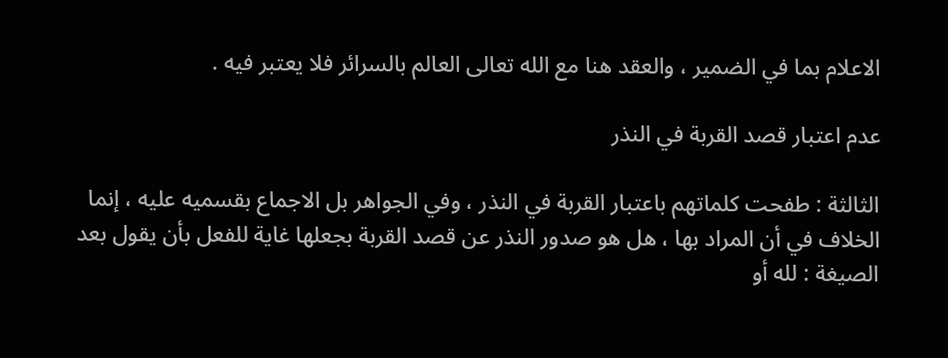الاعلام بما في الضمير ، والعقد هنا مع الله تعالى العالم بالسرائر فلا يعتبر فيه .

عدم اعتبار قصد القربة في النذر

الثالثة : طفحت كلماتهم باعتبار القربة في النذر ، وفي الجواهر بل الاجماع بقسميه عليه ، إنما الخلاف في أن المراد بها ، هل هو صدور النذر عن قصد القربة بجعلها غاية للفعل بأن يقول بعد الصيغة : لله أو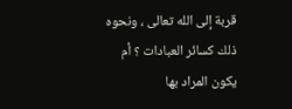قربة إلى الله تعالى ، ونحوه ذلك كسائر العبادات ؟ أم يكون المراد بها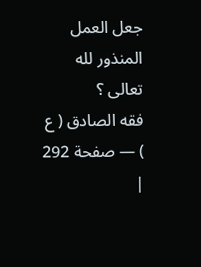جعل العمل المنذور لله تعالى ؟
فقه الصادق ( ع ) — صفحة 292 |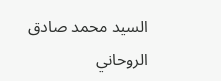السيد محمد صادق الروحاني